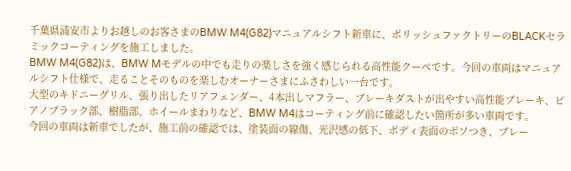千葉県浦安市よりお越しのお客さまのBMW M4(G82)マニュアルシフト新車に、ポリッシュファクトリーのBLACKセラミックコーティングを施工しました。
BMW M4(G82)は、BMW Mモデルの中でも走りの楽しさを強く感じられる高性能クーペです。今回の車両はマニュアルシフト仕様で、走ることそのものを楽しむオーナーさまにふさわしい一台です。
大型のキドニーグリル、張り出したリアフェンダー、4本出しマフラー、ブレーキダストが出やすい高性能ブレーキ、ピアノブラック部、樹脂部、ホイールまわりなど、BMW M4はコーティング前に確認したい箇所が多い車両です。
今回の車両は新車でしたが、施工前の確認では、塗装面の線傷、光沢感の低下、ボディ表面のボソつき、ブレー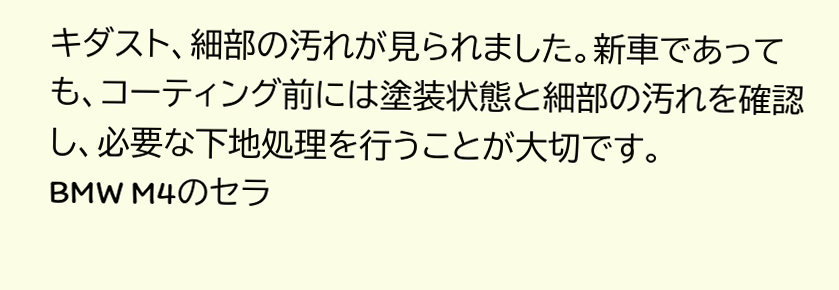キダスト、細部の汚れが見られました。新車であっても、コーティング前には塗装状態と細部の汚れを確認し、必要な下地処理を行うことが大切です。
BMW M4のセラ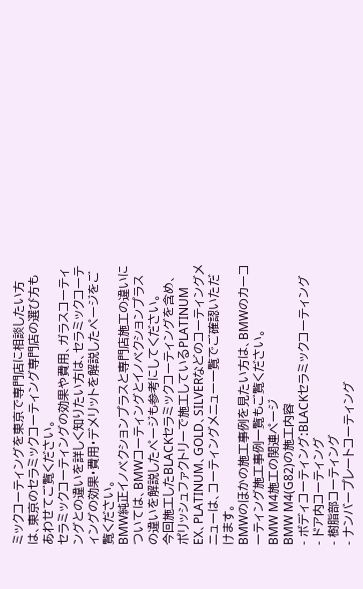ミックコーティングを東京で専門店に相談したい方は、東京のセラミックコーティング専門店の選び方もあわせてご覧ください。
セラミックコーティングの効果や費用、ガラスコーティングとの違いを詳しく知りたい方は、セラミックコーティングの効果・費用・デメリットを解説したページをご覧ください。
BMW純正イノベクションプラスと専門店施工の違いについては、BMWコーティングとイノベクションプラスの違いを解説したページも参考にしてください。
今回施工したBLACKセラミックコーティングを含め、ポリッシュファクトリーで施工しているPLATINUM EX、PLATINUM、GOLD、SILVERなどのコーティングメニューは、コーティングメニュー一覧でご確認いただけます。
BMWのほかの施工事例を見たい方は、BMWのカーコーティング施工事例一覧もご覧ください。
BMW M4施工の関連ページ
BMW M4(G82)の施工内容
- ボディコーティング:BLACKセラミックコーティング
- ドア内コーティング
- 樹脂部コーティング
- ナンバープレートコーティング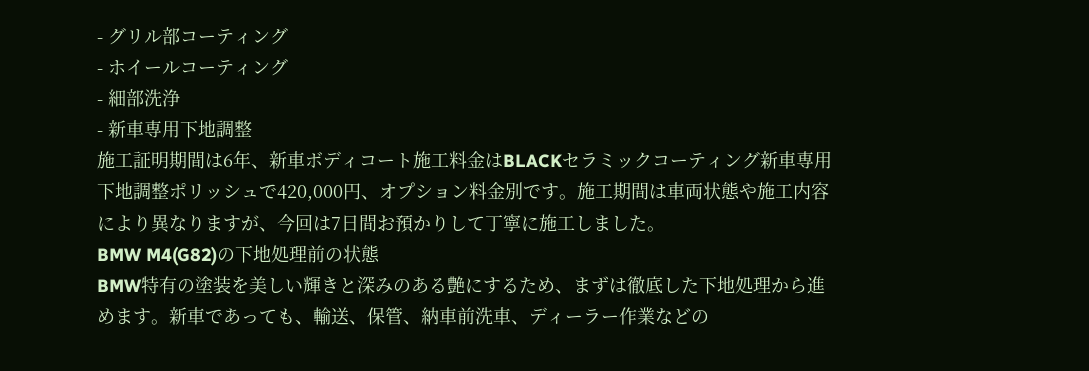- グリル部コーティング
- ホイールコーティング
- 細部洗浄
- 新車専用下地調整
施工証明期間は6年、新車ボディコート施工料金はBLACKセラミックコーティング新車専用下地調整ポリッシュで420,000円、オプション料金別です。施工期間は車両状態や施工内容により異なりますが、今回は7日間お預かりして丁寧に施工しました。
BMW M4(G82)の下地処理前の状態
BMW特有の塗装を美しい輝きと深みのある艶にするため、まずは徹底した下地処理から進めます。新車であっても、輸送、保管、納車前洗車、ディーラー作業などの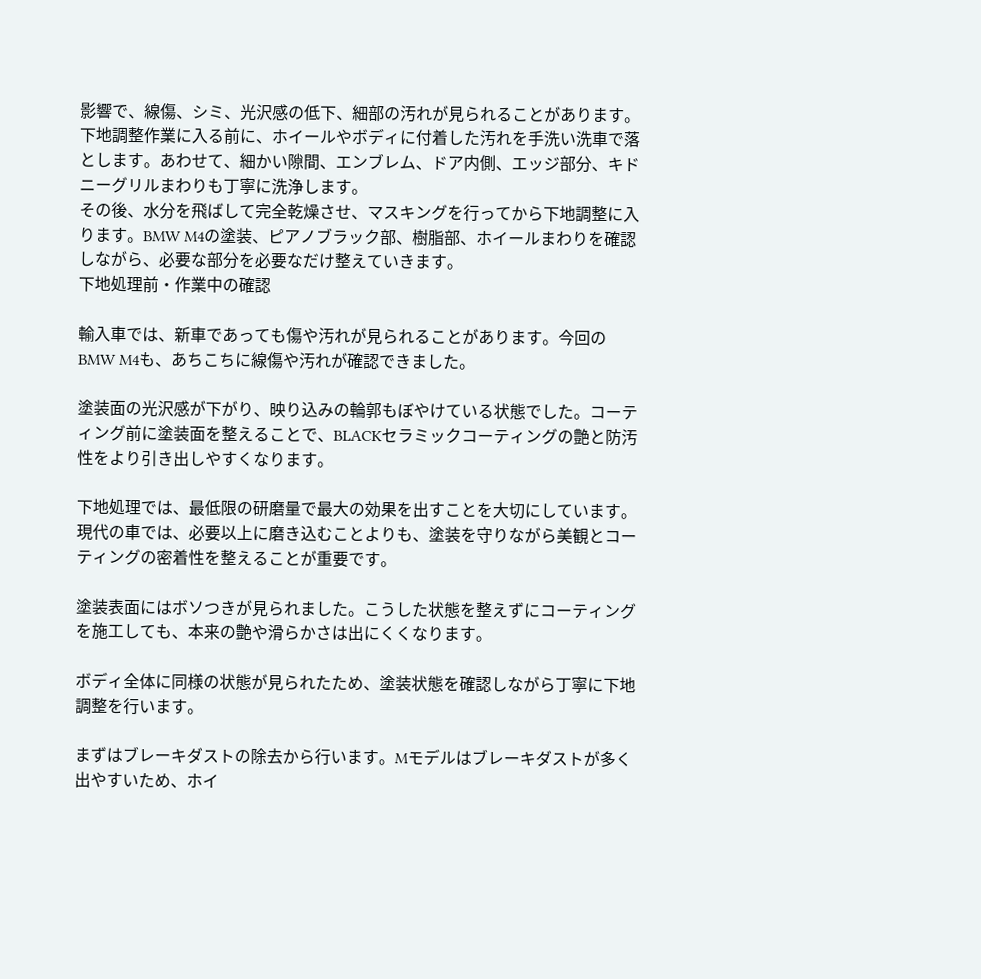影響で、線傷、シミ、光沢感の低下、細部の汚れが見られることがあります。
下地調整作業に入る前に、ホイールやボディに付着した汚れを手洗い洗車で落とします。あわせて、細かい隙間、エンブレム、ドア内側、エッジ部分、キドニーグリルまわりも丁寧に洗浄します。
その後、水分を飛ばして完全乾燥させ、マスキングを行ってから下地調整に入ります。BMW M4の塗装、ピアノブラック部、樹脂部、ホイールまわりを確認しながら、必要な部分を必要なだけ整えていきます。
下地処理前・作業中の確認

輸入車では、新車であっても傷や汚れが見られることがあります。今回のBMW M4も、あちこちに線傷や汚れが確認できました。

塗装面の光沢感が下がり、映り込みの輪郭もぼやけている状態でした。コーティング前に塗装面を整えることで、BLACKセラミックコーティングの艶と防汚性をより引き出しやすくなります。

下地処理では、最低限の研磨量で最大の効果を出すことを大切にしています。現代の車では、必要以上に磨き込むことよりも、塗装を守りながら美観とコーティングの密着性を整えることが重要です。

塗装表面にはボソつきが見られました。こうした状態を整えずにコーティングを施工しても、本来の艶や滑らかさは出にくくなります。

ボディ全体に同様の状態が見られたため、塗装状態を確認しながら丁寧に下地調整を行います。

まずはブレーキダストの除去から行います。Mモデルはブレーキダストが多く出やすいため、ホイ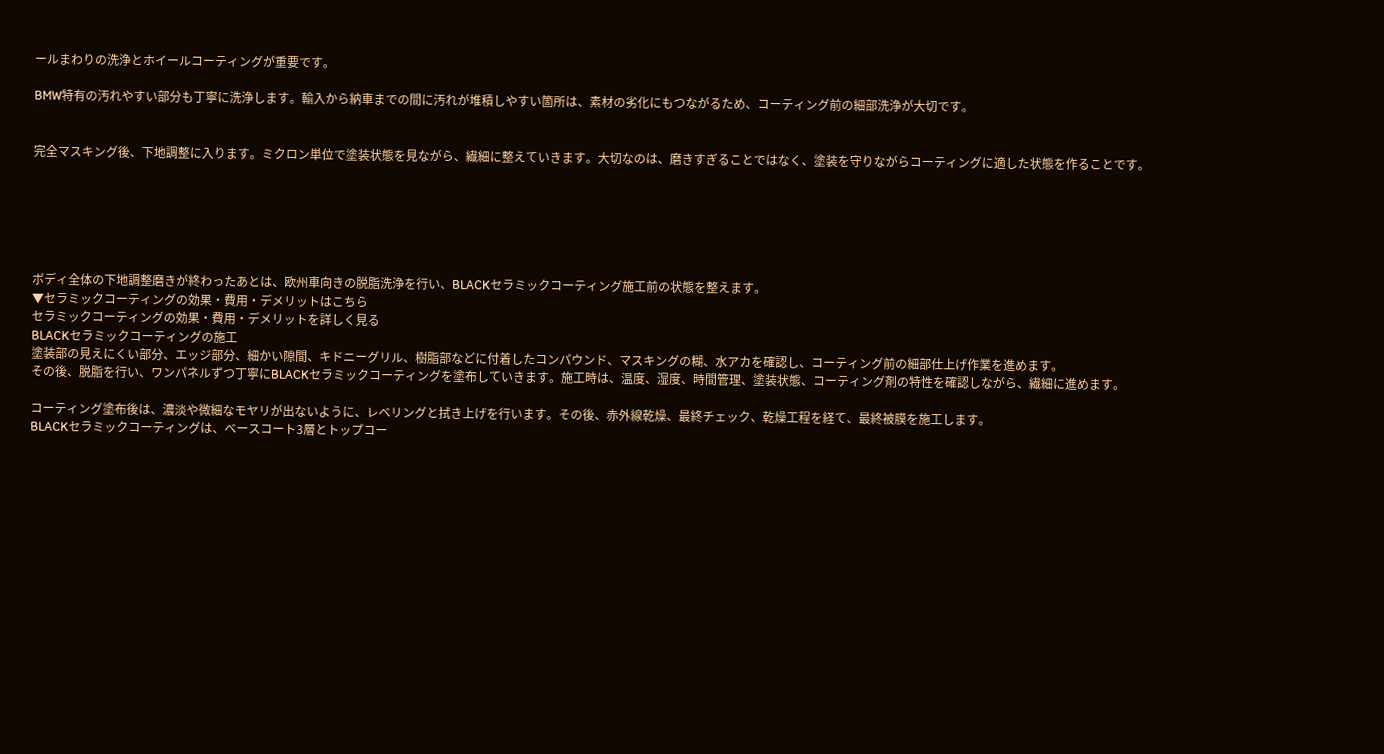ールまわりの洗浄とホイールコーティングが重要です。

BMW特有の汚れやすい部分も丁寧に洗浄します。輸入から納車までの間に汚れが堆積しやすい箇所は、素材の劣化にもつながるため、コーティング前の細部洗浄が大切です。


完全マスキング後、下地調整に入ります。ミクロン単位で塗装状態を見ながら、繊細に整えていきます。大切なのは、磨きすぎることではなく、塗装を守りながらコーティングに適した状態を作ることです。






ボディ全体の下地調整磨きが終わったあとは、欧州車向きの脱脂洗浄を行い、BLACKセラミックコーティング施工前の状態を整えます。
▼セラミックコーティングの効果・費用・デメリットはこちら
セラミックコーティングの効果・費用・デメリットを詳しく見る
BLACKセラミックコーティングの施工
塗装部の見えにくい部分、エッジ部分、細かい隙間、キドニーグリル、樹脂部などに付着したコンパウンド、マスキングの糊、水アカを確認し、コーティング前の細部仕上げ作業を進めます。
その後、脱脂を行い、ワンパネルずつ丁寧にBLACKセラミックコーティングを塗布していきます。施工時は、温度、湿度、時間管理、塗装状態、コーティング剤の特性を確認しながら、繊細に進めます。

コーティング塗布後は、濃淡や微細なモヤリが出ないように、レベリングと拭き上げを行います。その後、赤外線乾燥、最終チェック、乾燥工程を経て、最終被膜を施工します。
BLACKセラミックコーティングは、ベースコート3層とトップコー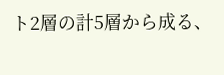ト2層の計5層から成る、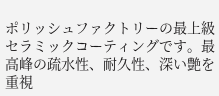ポリッシュファクトリーの最上級セラミックコーティングです。最高峰の疏水性、耐久性、深い艶を重視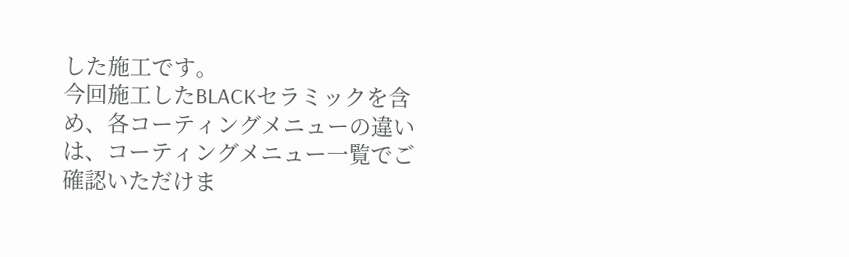した施工です。
今回施工したBLACKセラミックを含め、各コーティングメニューの違いは、コーティングメニュー一覧でご確認いただけま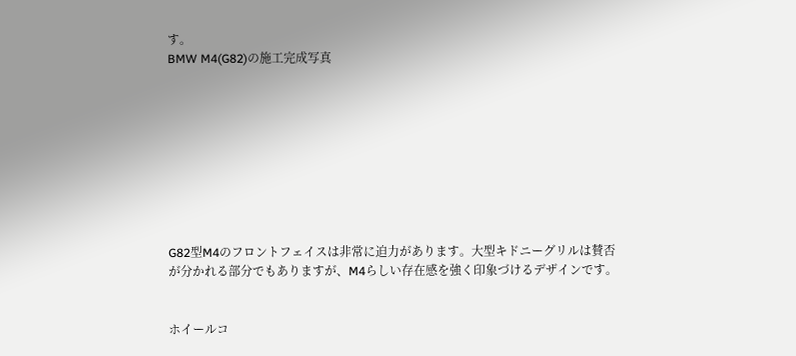す。
BMW M4(G82)の施工完成写真









G82型M4のフロントフェイスは非常に迫力があります。大型キドニーグリルは賛否が分かれる部分でもありますが、M4らしい存在感を強く印象づけるデザインです。


ホイールコ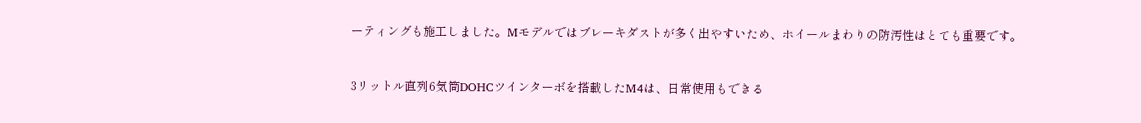ーティングも施工しました。Mモデルではブレーキダストが多く出やすいため、ホイールまわりの防汚性はとても重要です。


3リットル直列6気筒DOHCツインターボを搭載したM4は、日常使用もできる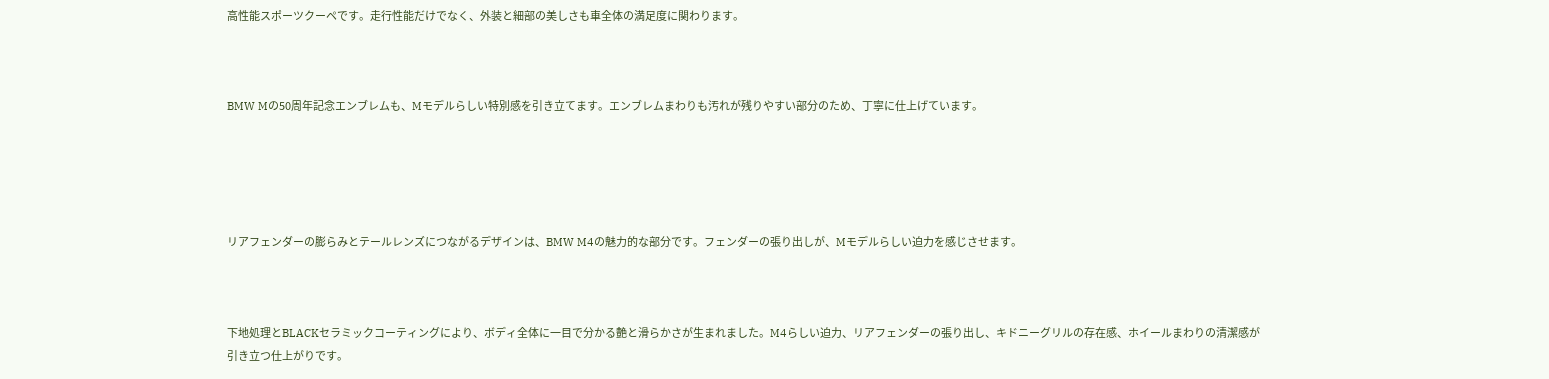高性能スポーツクーペです。走行性能だけでなく、外装と細部の美しさも車全体の満足度に関わります。



BMW Mの50周年記念エンブレムも、Mモデルらしい特別感を引き立てます。エンブレムまわりも汚れが残りやすい部分のため、丁寧に仕上げています。





リアフェンダーの膨らみとテールレンズにつながるデザインは、BMW M4の魅力的な部分です。フェンダーの張り出しが、Mモデルらしい迫力を感じさせます。



下地処理とBLACKセラミックコーティングにより、ボディ全体に一目で分かる艶と滑らかさが生まれました。M4らしい迫力、リアフェンダーの張り出し、キドニーグリルの存在感、ホイールまわりの清潔感が引き立つ仕上がりです。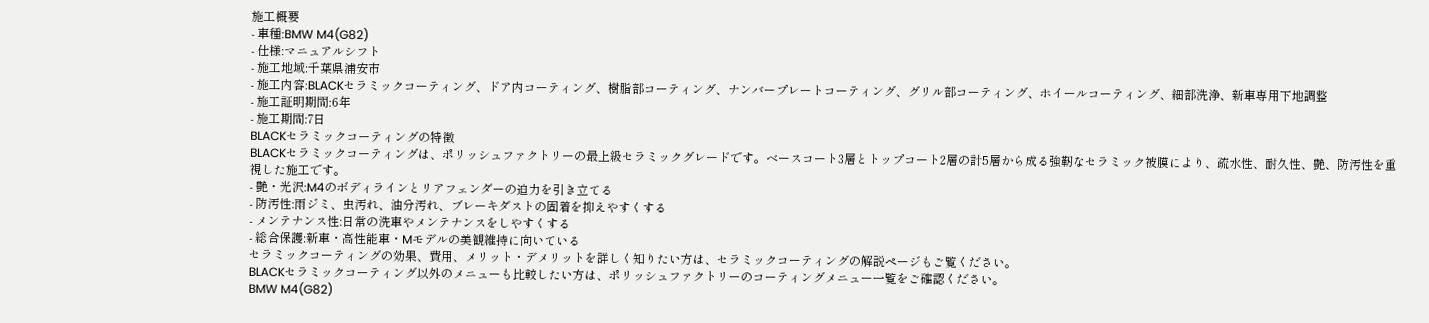施工概要
- 車種:BMW M4(G82)
- 仕様:マニュアルシフト
- 施工地域:千葉県浦安市
- 施工内容:BLACKセラミックコーティング、ドア内コーティング、樹脂部コーティング、ナンバープレートコーティング、グリル部コーティング、ホイールコーティング、細部洗浄、新車専用下地調整
- 施工証明期間:6年
- 施工期間:7日
BLACKセラミックコーティングの特徴
BLACKセラミックコーティングは、ポリッシュファクトリーの最上級セラミックグレードです。ベースコート3層とトップコート2層の計5層から成る強靭なセラミック被膜により、疏水性、耐久性、艶、防汚性を重視した施工です。
- 艶・光沢:M4のボディラインとリアフェンダーの迫力を引き立てる
- 防汚性:雨ジミ、虫汚れ、油分汚れ、ブレーキダストの固着を抑えやすくする
- メンテナンス性:日常の洗車やメンテナンスをしやすくする
- 総合保護:新車・高性能車・Mモデルの美観維持に向いている
セラミックコーティングの効果、費用、メリット・デメリットを詳しく知りたい方は、セラミックコーティングの解説ページもご覧ください。
BLACKセラミックコーティング以外のメニューも比較したい方は、ポリッシュファクトリーのコーティングメニュー一覧をご確認ください。
BMW M4(G82)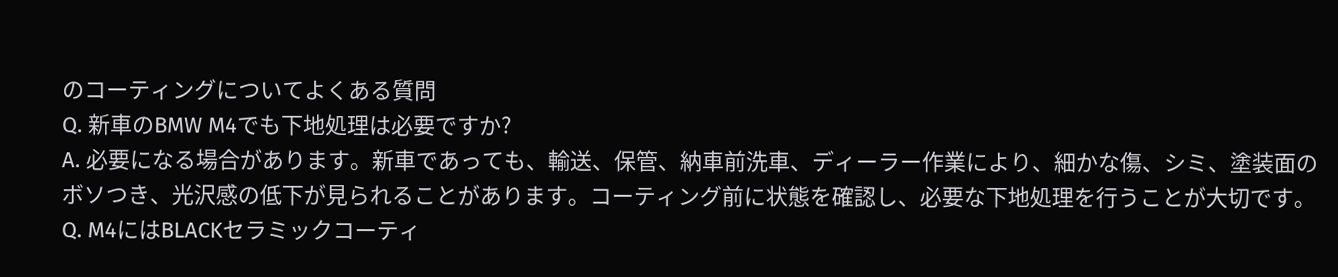のコーティングについてよくある質問
Q. 新車のBMW M4でも下地処理は必要ですか?
A. 必要になる場合があります。新車であっても、輸送、保管、納車前洗車、ディーラー作業により、細かな傷、シミ、塗装面のボソつき、光沢感の低下が見られることがあります。コーティング前に状態を確認し、必要な下地処理を行うことが大切です。
Q. M4にはBLACKセラミックコーティ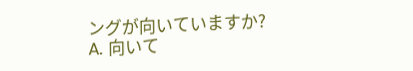ングが向いていますか?
A. 向いて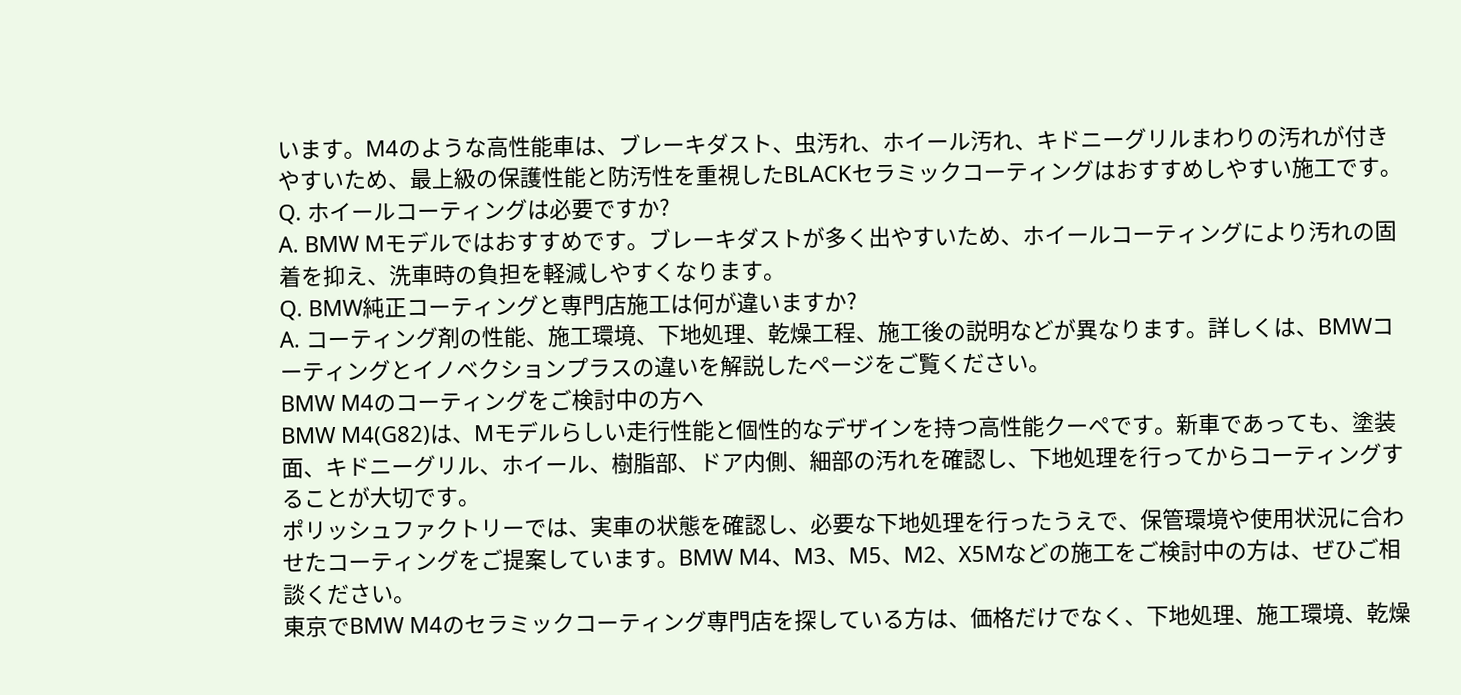います。M4のような高性能車は、ブレーキダスト、虫汚れ、ホイール汚れ、キドニーグリルまわりの汚れが付きやすいため、最上級の保護性能と防汚性を重視したBLACKセラミックコーティングはおすすめしやすい施工です。
Q. ホイールコーティングは必要ですか?
A. BMW Mモデルではおすすめです。ブレーキダストが多く出やすいため、ホイールコーティングにより汚れの固着を抑え、洗車時の負担を軽減しやすくなります。
Q. BMW純正コーティングと専門店施工は何が違いますか?
A. コーティング剤の性能、施工環境、下地処理、乾燥工程、施工後の説明などが異なります。詳しくは、BMWコーティングとイノベクションプラスの違いを解説したページをご覧ください。
BMW M4のコーティングをご検討中の方へ
BMW M4(G82)は、Mモデルらしい走行性能と個性的なデザインを持つ高性能クーペです。新車であっても、塗装面、キドニーグリル、ホイール、樹脂部、ドア内側、細部の汚れを確認し、下地処理を行ってからコーティングすることが大切です。
ポリッシュファクトリーでは、実車の状態を確認し、必要な下地処理を行ったうえで、保管環境や使用状況に合わせたコーティングをご提案しています。BMW M4、M3、M5、M2、X5Mなどの施工をご検討中の方は、ぜひご相談ください。
東京でBMW M4のセラミックコーティング専門店を探している方は、価格だけでなく、下地処理、施工環境、乾燥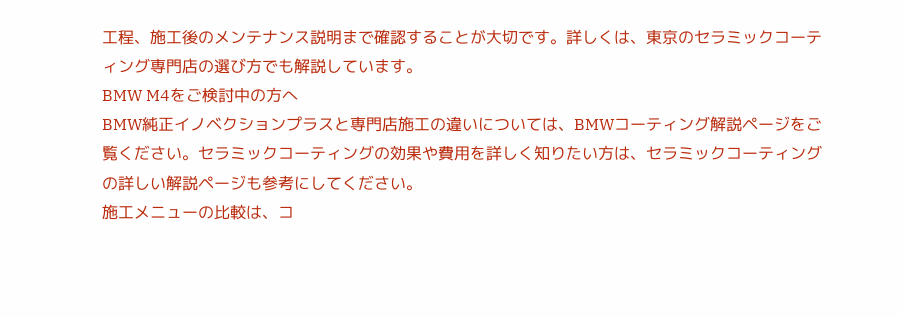工程、施工後のメンテナンス説明まで確認することが大切です。詳しくは、東京のセラミックコーティング専門店の選び方でも解説しています。
BMW M4をご検討中の方へ
BMW純正イノベクションプラスと専門店施工の違いについては、BMWコーティング解説ページをご覧ください。セラミックコーティングの効果や費用を詳しく知りたい方は、セラミックコーティングの詳しい解説ページも参考にしてください。
施工メニューの比較は、コ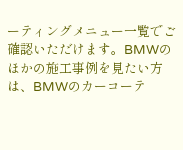ーティングメニュー一覧でご確認いただけます。BMWのほかの施工事例を見たい方は、BMWのカーコーテ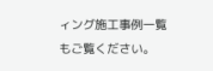ィング施工事例一覧もご覧ください。